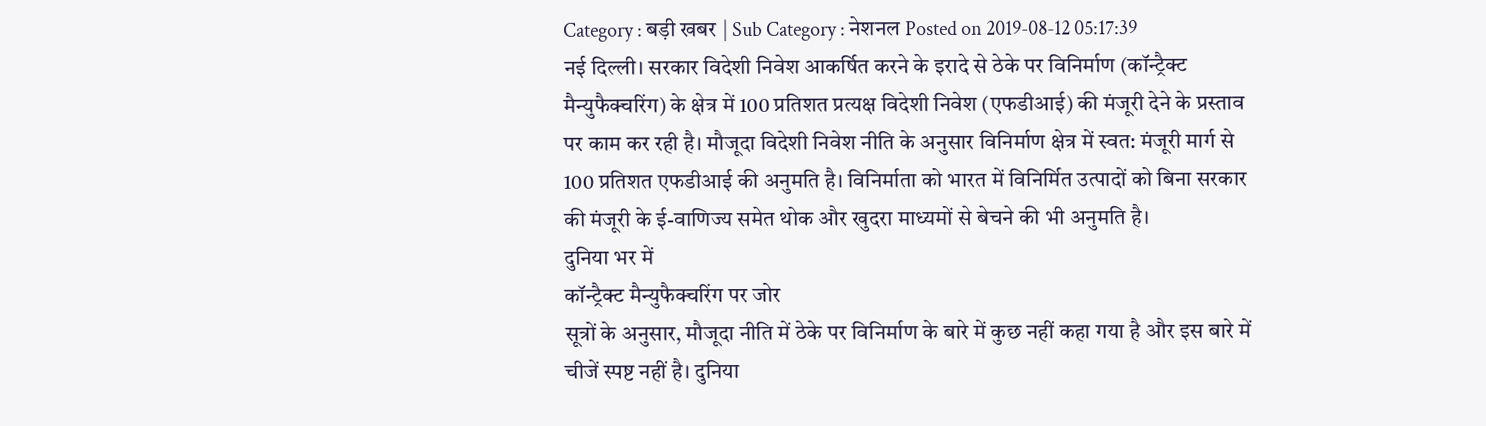Category : बड़ी खबर | Sub Category : नेशनल Posted on 2019-08-12 05:17:39
नई दिल्ली। सरकार विदेशी निवेश आकर्षित करने के इरादे से ठेके पर विनिर्माण (कॉन्ट्रैक्ट मैन्युफैक्चरिंग) के क्षेत्र में 100 प्रतिशत प्रत्यक्ष विदेशी निवेश (एफडीआई) की मंजूरी देने के प्रस्ताव पर काम कर रही है। मौजूदा विदेशी निवेश नीति के अनुसार विनिर्माण क्षेत्र में स्वत: मंजूरी मार्ग से 100 प्रतिशत एफडीआई की अनुमति है। विनिर्माता को भारत में विनिर्मित उत्पादों को बिना सरकार की मंजूरी के ई-वाणिज्य समेत थोक और खुदरा माध्यमों से बेचने की भी अनुमति है।
दुनिया भर में
कॉन्ट्रैक्ट मैन्युफैक्चरिंग पर जोर
सूत्रों के अनुसार, मौजूदा नीति में ठेके पर विनिर्माण के बारे में कुछ नहीं कहा गया है और इस बारे में चीजें स्पष्ट नहीं है। दुनिया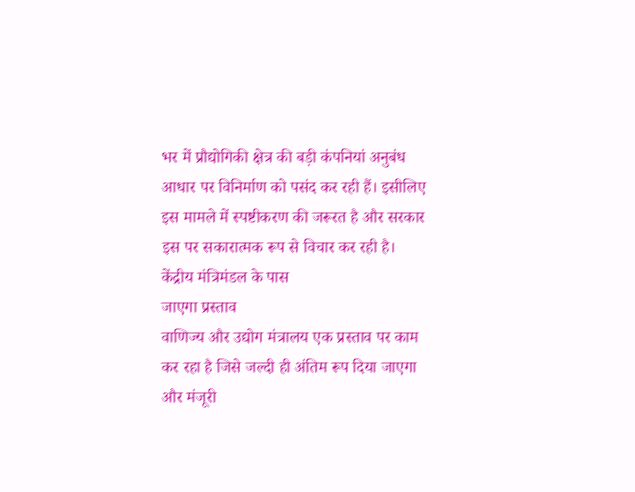भर में प्रौद्योगिकी क्षेत्र की बड़ी कंपनियां अनुबंध आधार पर विनिर्माण को पसंद कर रही हैं। इसीलिए इस मामले में स्पष्टीकरण की जरूरत है और सरकार इस पर सकारात्मक रूप से विचार कर रही है।
केंद्रीय मंत्रिमंडल के पास
जाएगा प्रस्ताव
वाणिज्य और उद्योग मंत्रालय एक प्रस्ताव पर काम कर रहा है जिसे जल्दी ही अंतिम रूप दिया जाएगा और मंजूरी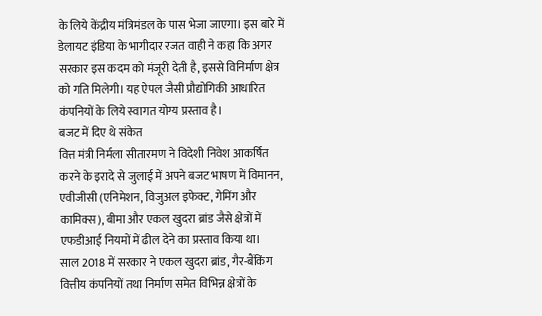के लिये केंद्रीय मंत्रिमंडल के पास भेजा जाएगा। इस बारे में डेलायट इंडिया के भागीदार रजत वाही ने कहा कि अगर सरकार इस कदम को मंजूरी देती है, इससे विनिर्माण क्षेत्र को गति मिलेगी। यह ऐपल जैसी प्रौद्योगिकी आधारित कंपनियों के लिये स्वागत योग्य प्रस्ताव है।
बजट में दिए थे संकेत
वित्त मंत्री निर्मला सीतारमण ने विदेशी निवेश आकर्षित करने के इरादे से जुलाई में अपने बजट भाषण में विमानन, एवीजीसी (एनिमेशन, विजुअल इफेक्ट, गेमिंग और कामिक्स), बीमा और एकल खुदरा ब्रांड जैसे क्षेत्रों में एफडीआई नियमों में ढील देने का प्रस्ताव किया था।
साल 2018 में सरकार ने एकल खुदरा ब्रांड, गैर-बैंकिंग वित्तीय कंपनियों तथा निर्माण समेत विभिन्न क्षेत्रों के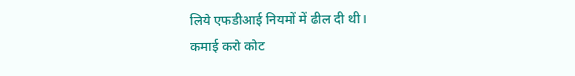लिये एफडीआई नियमों में ढील दी थी।
कमाई करो कोट